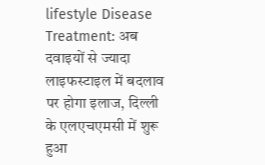lifestyle Disease Treatment: अब दवाइयों से ज्यादा लाइफस्टाइल में बदलाव पर होगा इलाज, दिल्ली के एलएचएमसी में शुरू हुआ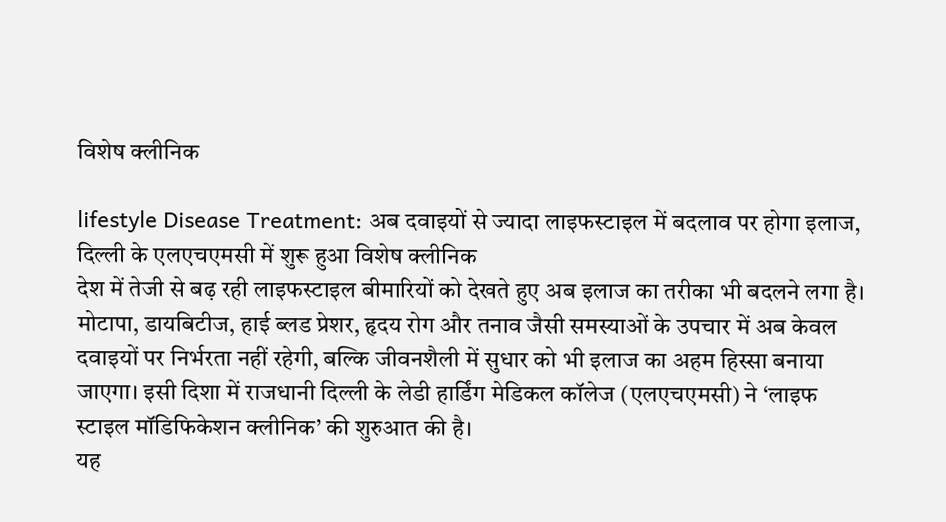विशेष क्लीनिक

lifestyle Disease Treatment: अब दवाइयों से ज्यादा लाइफस्टाइल में बदलाव पर होगा इलाज, दिल्ली के एलएचएमसी में शुरू हुआ विशेष क्लीनिक
देश में तेजी से बढ़ रही लाइफस्टाइल बीमारियों को देखते हुए अब इलाज का तरीका भी बदलने लगा है। मोटापा, डायबिटीज, हाई ब्लड प्रेशर, हृदय रोग और तनाव जैसी समस्याओं के उपचार में अब केवल दवाइयों पर निर्भरता नहीं रहेगी, बल्कि जीवनशैली में सुधार को भी इलाज का अहम हिस्सा बनाया जाएगा। इसी दिशा में राजधानी दिल्ली के लेडी हार्डिंग मेडिकल कॉलेज (एलएचएमसी) ने ‘लाइफ स्टाइल मॉडिफिकेशन क्लीनिक’ की शुरुआत की है।
यह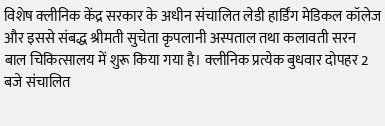विशेष क्लीनिक केंद्र सरकार के अधीन संचालित लेडी हार्डिंग मेडिकल कॉलेज और इससे संबद्ध श्रीमती सुचेता कृपलानी अस्पताल तथा कलावती सरन बाल चिकित्सालय में शुरू किया गया है। क्लीनिक प्रत्येक बुधवार दोपहर 2 बजे संचालित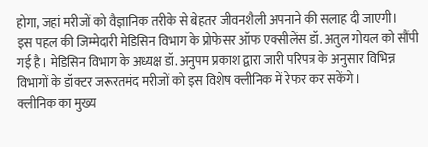होगा, जहां मरीजों को वैज्ञानिक तरीके से बेहतर जीवनशैली अपनाने की सलाह दी जाएगी।
इस पहल की जिम्मेदारी मेडिसिन विभाग के प्रोफेसर ऑफ एक्सीलेंस डॉ. अतुल गोयल को सौंपी गई है। मेडिसिन विभाग के अध्यक्ष डॉ. अनुपम प्रकाश द्वारा जारी परिपत्र के अनुसार विभिन्न विभागों के डॉक्टर जरूरतमंद मरीजों को इस विशेष क्लीनिक में रेफर कर सकेंगे।
क्लीनिक का मुख्य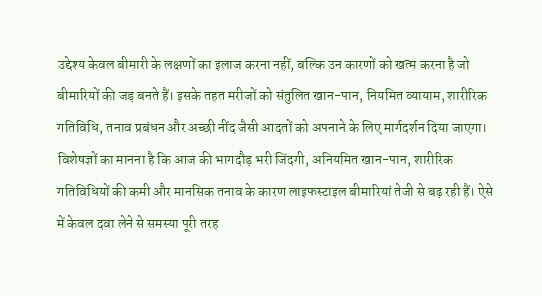उद्देश्य केवल बीमारी के लक्षणों का इलाज करना नहीं, बल्कि उन कारणों को खत्म करना है जो बीमारियों की जड़ बनते हैं। इसके तहत मरीजों को संतुलित खान-पान, नियमित व्यायाम, शारीरिक गतिविधि, तनाव प्रबंधन और अच्छी नींद जैसी आदतों को अपनाने के लिए मार्गदर्शन दिया जाएगा।
विशेषज्ञों का मानना है कि आज की भागदौड़ भरी जिंदगी, अनियमित खान-पान, शारीरिक गतिविधियों की कमी और मानसिक तनाव के कारण लाइफस्टाइल बीमारियां तेजी से बढ़ रही हैं। ऐसे में केवल दवा लेने से समस्या पूरी तरह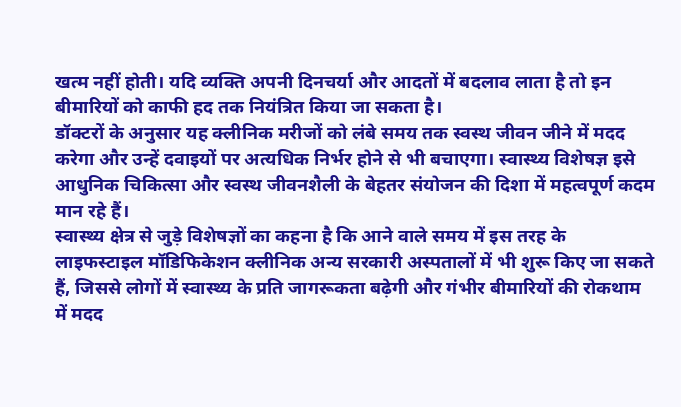खत्म नहीं होती। यदि व्यक्ति अपनी दिनचर्या और आदतों में बदलाव लाता है तो इन बीमारियों को काफी हद तक नियंत्रित किया जा सकता है।
डॉक्टरों के अनुसार यह क्लीनिक मरीजों को लंबे समय तक स्वस्थ जीवन जीने में मदद करेगा और उन्हें दवाइयों पर अत्यधिक निर्भर होने से भी बचाएगा। स्वास्थ्य विशेषज्ञ इसे आधुनिक चिकित्सा और स्वस्थ जीवनशैली के बेहतर संयोजन की दिशा में महत्वपूर्ण कदम मान रहे हैं।
स्वास्थ्य क्षेत्र से जुड़े विशेषज्ञों का कहना है कि आने वाले समय में इस तरह के लाइफस्टाइल मॉडिफिकेशन क्लीनिक अन्य सरकारी अस्पतालों में भी शुरू किए जा सकते हैं, जिससे लोगों में स्वास्थ्य के प्रति जागरूकता बढ़ेगी और गंभीर बीमारियों की रोकथाम में मदद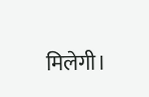मिलेगी।